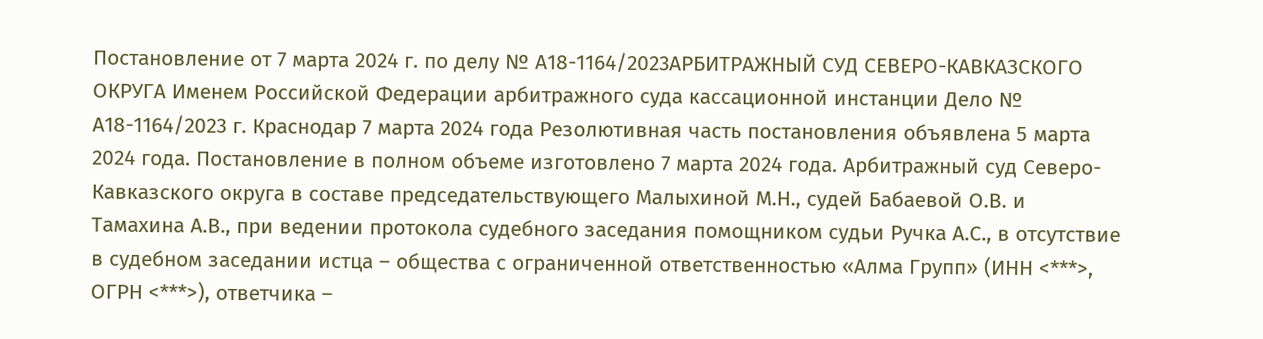Постановление от 7 марта 2024 г. по делу № А18-1164/2023АРБИТРАЖНЫЙ СУД СЕВЕРО-КАВКАЗСКОГО ОКРУГА Именем Российской Федерации арбитражного суда кассационной инстанции Дело № А18-1164/2023 г. Краснодар 7 марта 2024 года Резолютивная часть постановления объявлена 5 марта 2024 года. Постановление в полном объеме изготовлено 7 марта 2024 года. Арбитражный суд Северо-Кавказского округа в составе председательствующего Малыхиной М.Н., судей Бабаевой О.В. и Тамахина А.В., при ведении протокола судебного заседания помощником судьи Ручка А.С., в отсутствие в судебном заседании истца – общества с ограниченной ответственностью «Алма Групп» (ИНН <***>, ОГРН <***>), ответчика –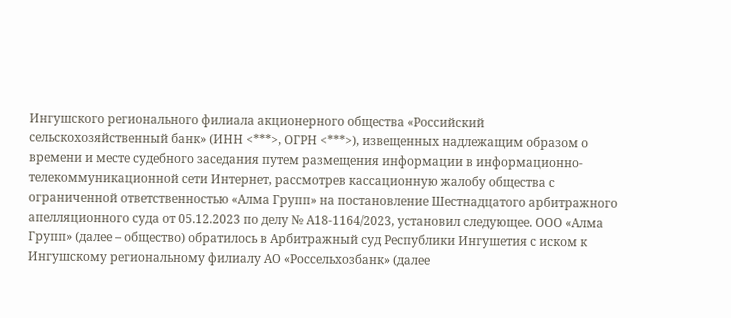Ингушского регионального филиала акционерного общества «Российский сельскохозяйственный банк» (ИНН <***>, ОГРН <***>), извещенных надлежащим образом о времени и месте судебного заседания путем размещения информации в информационно-телекоммуникационной сети Интернет, рассмотрев кассационную жалобу общества с ограниченной ответственностью «Алма Групп» на постановление Шестнадцатого арбитражного апелляционного суда от 05.12.2023 по делу № А18-1164/2023, установил следующее. ООО «Алма Групп» (далее – общество) обратилось в Арбитражный суд Республики Ингушетия с иском к Ингушскому региональному филиалу АО «Россельхозбанк» (далее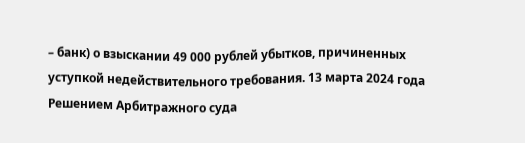– банк) о взыскании 49 000 рублей убытков, причиненных уступкой недействительного требования. 13 марта 2024 года Решением Арбитражного суда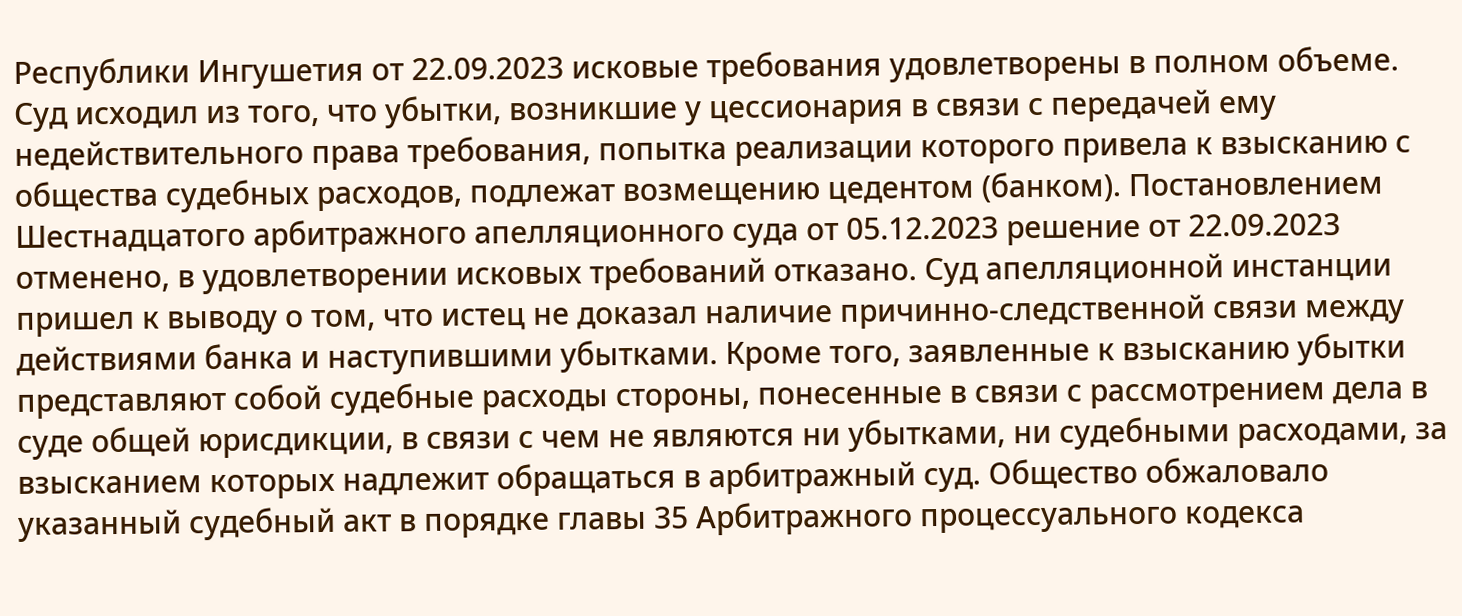Республики Ингушетия от 22.09.2023 исковые требования удовлетворены в полном объеме. Суд исходил из того, что убытки, возникшие у цессионария в связи с передачей ему недействительного права требования, попытка реализации которого привела к взысканию с общества судебных расходов, подлежат возмещению цедентом (банком). Постановлением Шестнадцатого арбитражного апелляционного суда от 05.12.2023 решение от 22.09.2023 отменено, в удовлетворении исковых требований отказано. Суд апелляционной инстанции пришел к выводу о том, что истец не доказал наличие причинно-следственной связи между действиями банка и наступившими убытками. Кроме того, заявленные к взысканию убытки представляют собой судебные расходы стороны, понесенные в связи с рассмотрением дела в суде общей юрисдикции, в связи с чем не являются ни убытками, ни судебными расходами, за взысканием которых надлежит обращаться в арбитражный суд. Общество обжаловало указанный судебный акт в порядке главы 35 Арбитражного процессуального кодекса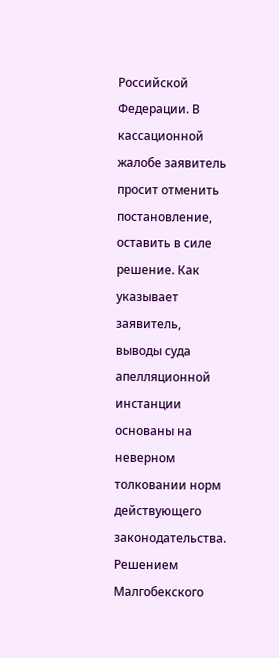Российской Федерации. В кассационной жалобе заявитель просит отменить постановление, оставить в силе решение. Как указывает заявитель, выводы суда апелляционной инстанции основаны на неверном толковании норм действующего законодательства. Решением Малгобекского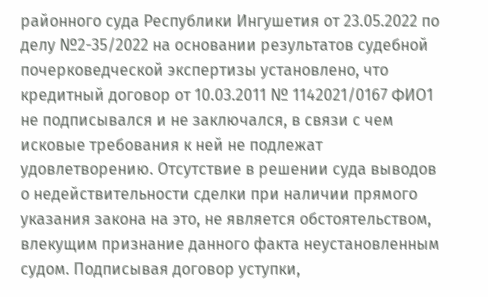районного суда Республики Ингушетия от 23.05.2022 по делу №2-35/2022 на основании результатов судебной почерковедческой экспертизы установлено, что кредитный договор от 10.03.2011 № 1142021/0167 ФИО1 не подписывался и не заключался, в связи с чем исковые требования к ней не подлежат удовлетворению. Отсутствие в решении суда выводов о недействительности сделки при наличии прямого указания закона на это, не является обстоятельством, влекущим признание данного факта неустановленным судом. Подписывая договор уступки,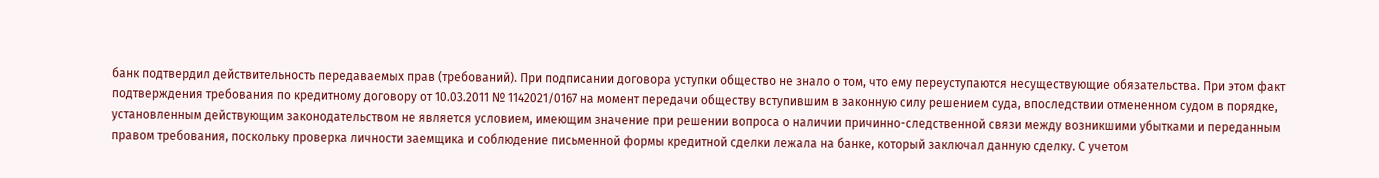банк подтвердил действительность передаваемых прав (требований). При подписании договора уступки общество не знало о том, что ему переуступаются несуществующие обязательства. При этом факт подтверждения требования по кредитному договору от 10.03.2011 № 1142021/0167 на момент передачи обществу вступившим в законную силу решением суда, впоследствии отмененном судом в порядке, установленным действующим законодательством не является условием, имеющим значение при решении вопроса о наличии причинно-следственной связи между возникшими убытками и переданным правом требования, поскольку проверка личности заемщика и соблюдение письменной формы кредитной сделки лежала на банке, который заключал данную сделку. С учетом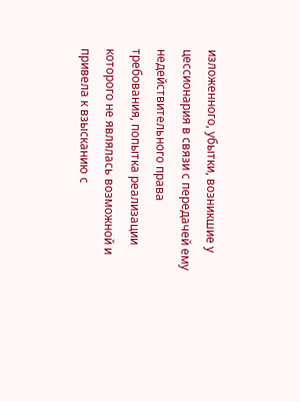изложенного, убытки, возникшие у цессионария в связи с передачей ему недействительного права требования, попытка реализации которого не являлась возможной и привела к взысканию с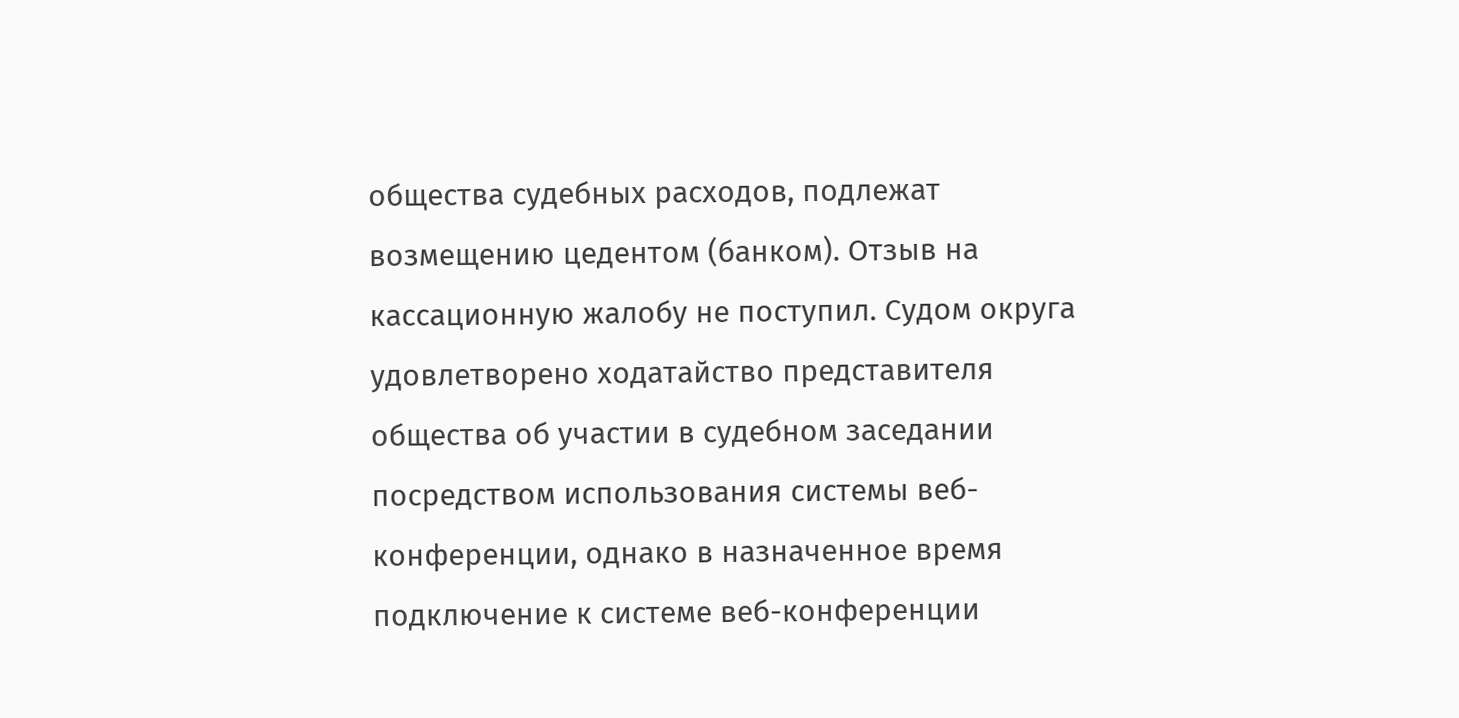общества судебных расходов, подлежат возмещению цедентом (банком). Отзыв на кассационную жалобу не поступил. Судом округа удовлетворено ходатайство представителя общества об участии в судебном заседании посредством использования системы веб-конференции, однако в назначенное время подключение к системе веб-конференции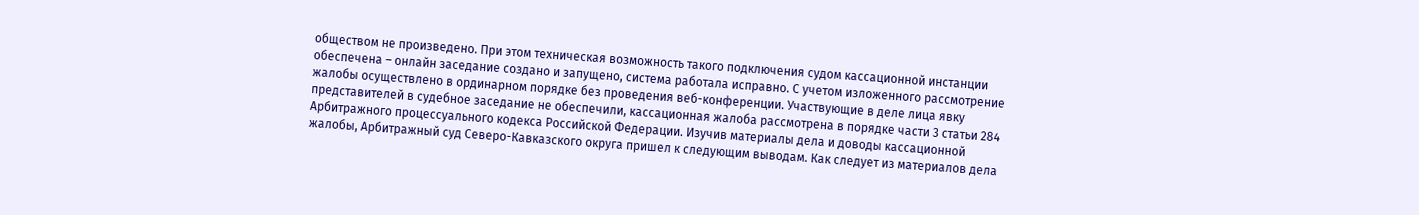обществом не произведено. При этом техническая возможность такого подключения судом кассационной инстанции обеспечена – онлайн заседание создано и запущено, система работала исправно. С учетом изложенного рассмотрение жалобы осуществлено в ординарном порядке без проведения веб-конференции. Участвующие в деле лица явку представителей в судебное заседание не обеспечили, кассационная жалоба рассмотрена в порядке части 3 статьи 284 Арбитражного процессуального кодекса Российской Федерации. Изучив материалы дела и доводы кассационной жалобы, Арбитражный суд Северо-Кавказского округа пришел к следующим выводам. Как следует из материалов дела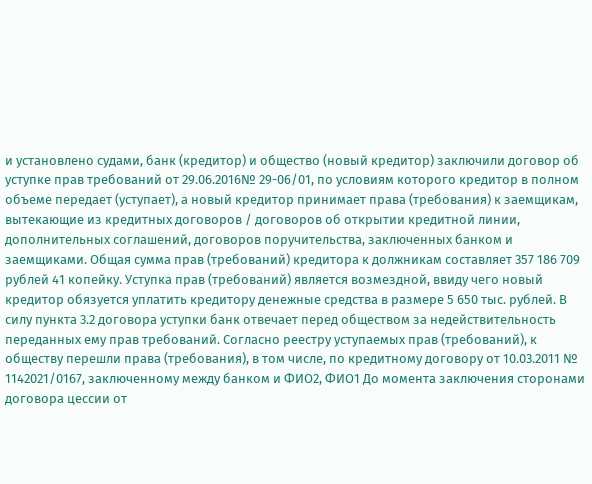и установлено судами, банк (кредитор) и общество (новый кредитор) заключили договор об уступке прав требований от 29.06.2016№ 29-06/01, по условиям которого кредитор в полном объеме передает (уступает), а новый кредитор принимает права (требования) к заемщикам, вытекающие из кредитных договоров / договоров об открытии кредитной линии, дополнительных соглашений, договоров поручительства, заключенных банком и заемщиками. Общая сумма прав (требований) кредитора к должникам составляет 357 186 709 рублей 41 копейку. Уступка прав (требований) является возмездной, ввиду чего новый кредитор обязуется уплатить кредитору денежные средства в размере 5 650 тыс. рублей. В силу пункта 3.2 договора уступки банк отвечает перед обществом за недействительность переданных ему прав требований. Согласно реестру уступаемых прав (требований), к обществу перешли права (требования), в том числе, по кредитному договору от 10.03.2011 № 1142021/0167, заключенному между банком и ФИО2, ФИО1 До момента заключения сторонами договора цессии от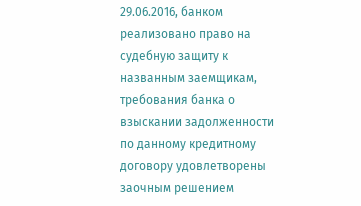29.06.2016, банком реализовано право на судебную защиту к названным заемщикам, требования банка о взыскании задолженности по данному кредитному договору удовлетворены заочным решением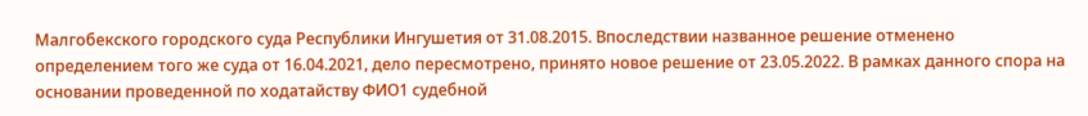Малгобекского городского суда Республики Ингушетия от 31.08.2015. Впоследствии названное решение отменено определением того же суда от 16.04.2021, дело пересмотрено, принято новое решение от 23.05.2022. В рамках данного спора на основании проведенной по ходатайству ФИО1 судебной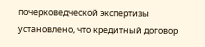почерковедческой экспертизы установлено, что кредитный договор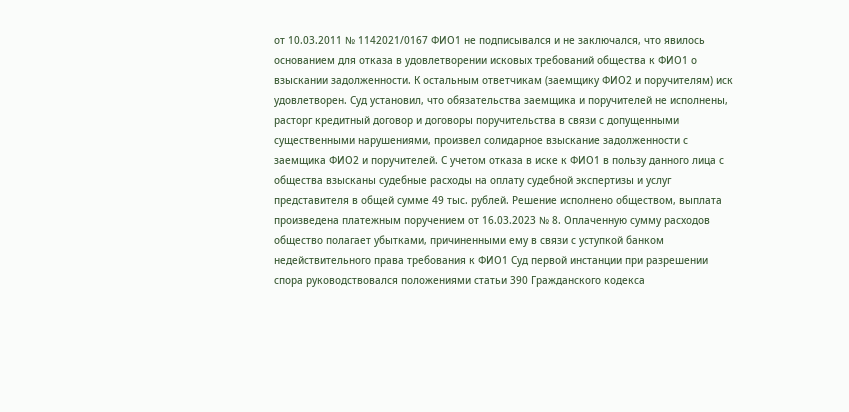от 10.03.2011 № 1142021/0167 ФИО1 не подписывался и не заключался, что явилось основанием для отказа в удовлетворении исковых требований общества к ФИО1 о взыскании задолженности. К остальным ответчикам (заемщику ФИО2 и поручителям) иск удовлетворен. Суд установил, что обязательства заемщика и поручителей не исполнены, расторг кредитный договор и договоры поручительства в связи с допущенными существенными нарушениями, произвел солидарное взыскание задолженности с заемщика ФИО2 и поручителей. С учетом отказа в иске к ФИО1 в пользу данного лица с общества взысканы судебные расходы на оплату судебной экспертизы и услуг представителя в общей сумме 49 тыс. рублей. Решение исполнено обществом, выплата произведена платежным поручением от 16.03.2023 № 8. Оплаченную сумму расходов общество полагает убытками, причиненными ему в связи с уступкой банком недействительного права требования к ФИО1 Суд первой инстанции при разрешении спора руководствовался положениями статьи 390 Гражданского кодекса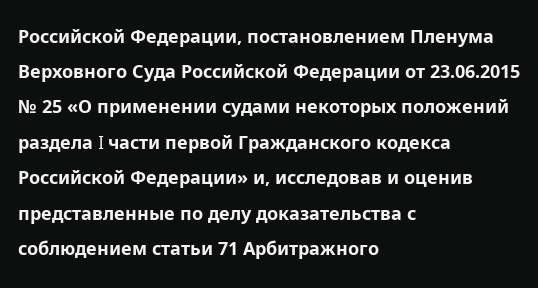Российской Федерации, постановлением Пленума Верховного Суда Российской Федерации от 23.06.2015 № 25 «О применении судами некоторых положений раздела I части первой Гражданского кодекса Российской Федерации» и, исследовав и оценив представленные по делу доказательства с соблюдением статьи 71 Арбитражного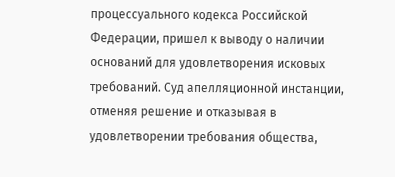процессуального кодекса Российской Федерации, пришел к выводу о наличии оснований для удовлетворения исковых требований. Суд апелляционной инстанции, отменяя решение и отказывая в удовлетворении требования общества,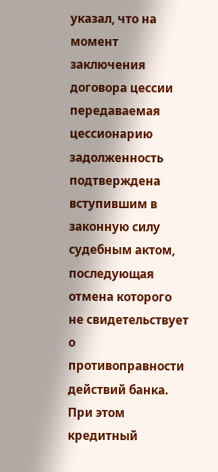указал, что на момент заключения договора цессии передаваемая цессионарию задолженность подтверждена вступившим в законную силу судебным актом, последующая отмена которого не свидетельствует о противоправности действий банка. При этом кредитный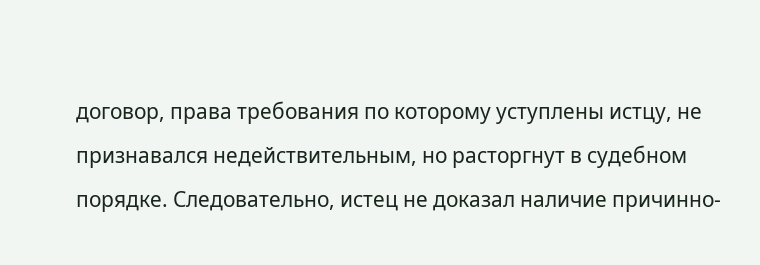договор, права требования по которому уступлены истцу, не признавался недействительным, но расторгнут в судебном порядке. Следовательно, истец не доказал наличие причинно-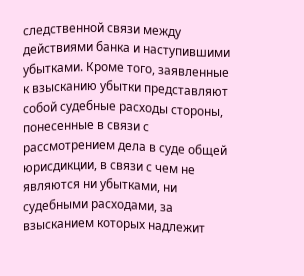следственной связи между действиями банка и наступившими убытками. Кроме того, заявленные к взысканию убытки представляют собой судебные расходы стороны, понесенные в связи с рассмотрением дела в суде общей юрисдикции, в связи с чем не являются ни убытками, ни судебными расходами, за взысканием которых надлежит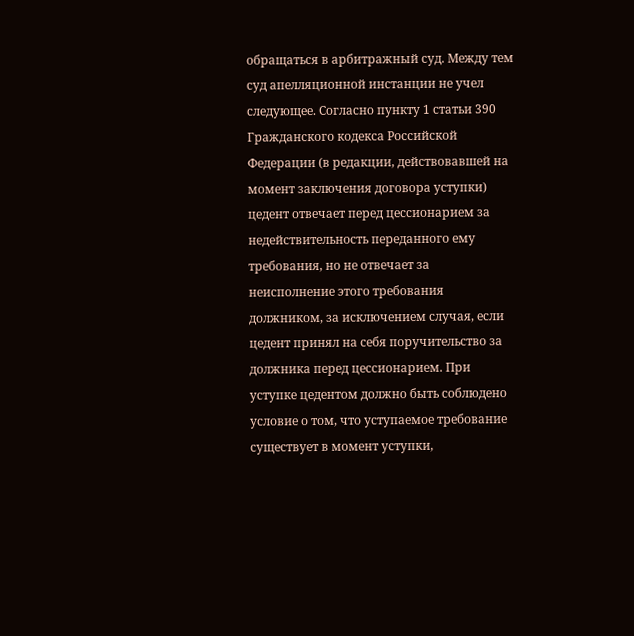обращаться в арбитражный суд. Между тем суд апелляционной инстанции не учел следующее. Согласно пункту 1 статьи 390 Гражданского кодекса Российской Федерации (в редакции, действовавшей на момент заключения договора уступки) цедент отвечает перед цессионарием за недействительность переданного ему требования, но не отвечает за неисполнение этого требования должником, за исключением случая, если цедент принял на себя поручительство за должника перед цессионарием. При уступке цедентом должно быть соблюдено условие о том, что уступаемое требование существует в момент уступки,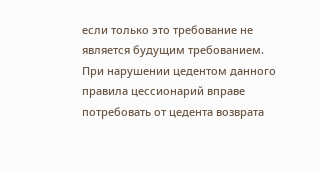если только это требование не является будущим требованием. При нарушении цедентом данного правила цессионарий вправе потребовать от цедента возврата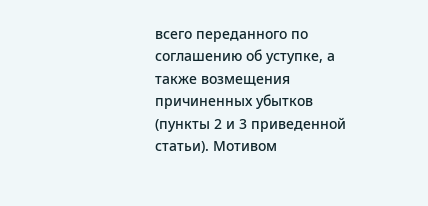всего переданного по соглашению об уступке, а также возмещения причиненных убытков (пункты 2 и 3 приведенной статьи). Мотивом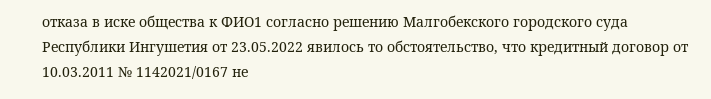отказа в иске общества к ФИО1 согласно решению Малгобекского городского суда Республики Ингушетия от 23.05.2022 явилось то обстоятельство, что кредитный договор от 10.03.2011 № 1142021/0167 не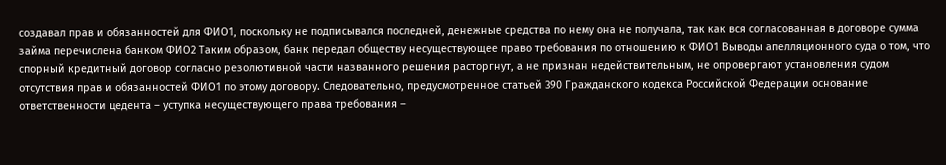создавал прав и обязанностей для ФИО1, поскольку не подписывался последней, денежные средства по нему она не получала, так как вся согласованная в договоре сумма займа перечислена банком ФИО2 Таким образом, банк передал обществу несуществующее право требования по отношению к ФИО1 Выводы апелляционного суда о том, что спорный кредитный договор согласно резолютивной части названного решения расторгнут, а не признан недействительным, не опровергают установления судом отсутствия прав и обязанностей ФИО1 по этому договору. Следовательно, предусмотренное статьей 390 Гражданского кодекса Российской Федерации основание ответственности цедента – уступка несуществующего права требования –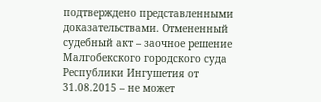подтверждено представленными доказательствами. Отмененный судебный акт – заочное решение Малгобекского городского суда Республики Ингушетия от 31.08.2015 – не может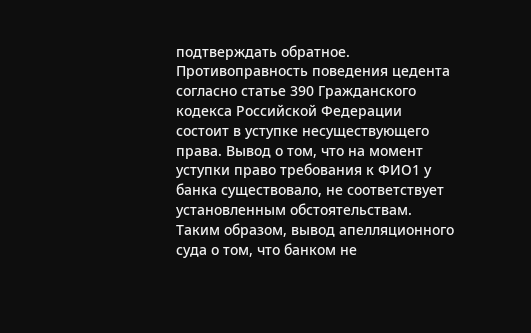подтверждать обратное. Противоправность поведения цедента согласно статье 390 Гражданского кодекса Российской Федерации состоит в уступке несуществующего права. Вывод о том, что на момент уступки право требования к ФИО1 у банка существовало, не соответствует установленным обстоятельствам. Таким образом, вывод апелляционного суда о том, что банком не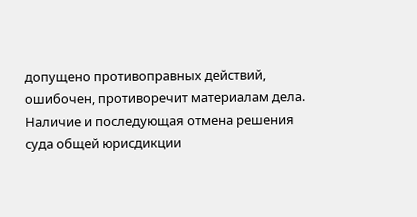допущено противоправных действий, ошибочен, противоречит материалам дела. Наличие и последующая отмена решения суда общей юрисдикции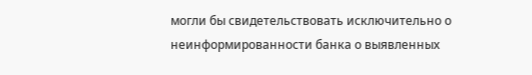могли бы свидетельствовать исключительно о неинформированности банка о выявленных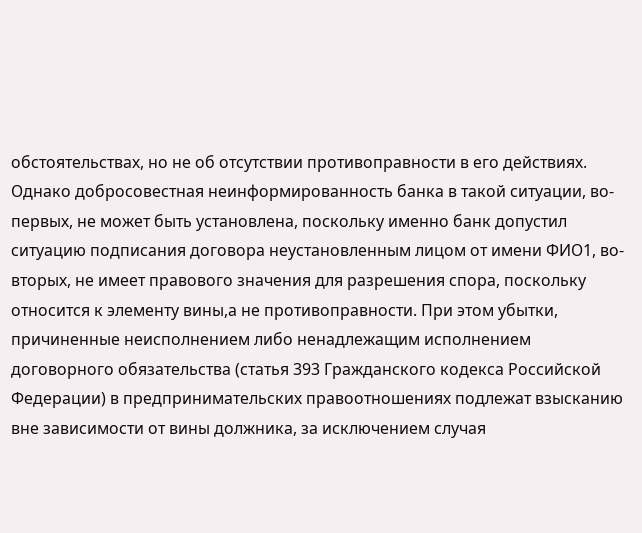обстоятельствах, но не об отсутствии противоправности в его действиях. Однако добросовестная неинформированность банка в такой ситуации, во-первых, не может быть установлена, поскольку именно банк допустил ситуацию подписания договора неустановленным лицом от имени ФИО1, во-вторых, не имеет правового значения для разрешения спора, поскольку относится к элементу вины,а не противоправности. При этом убытки, причиненные неисполнением либо ненадлежащим исполнением договорного обязательства (статья 393 Гражданского кодекса Российской Федерации) в предпринимательских правоотношениях подлежат взысканию вне зависимости от вины должника, за исключением случая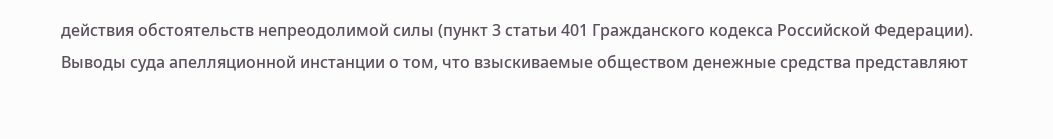действия обстоятельств непреодолимой силы (пункт 3 статьи 401 Гражданского кодекса Российской Федерации). Выводы суда апелляционной инстанции о том, что взыскиваемые обществом денежные средства представляют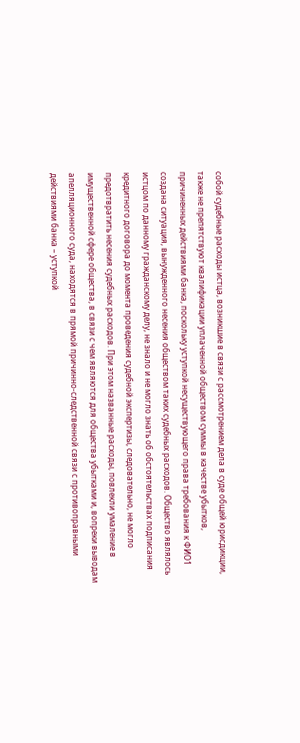собой судебные расходы истца, возникшие в связи с рассмотрением дела в суде общей юрисдикции, также не препятствуют квалификации уплаченной обществом суммы в качестве убытков, причиненных действиями банка, поскольку уступкой несуществующего права требования к ФИО1 создана ситуация, вынужденного несения обществом таких судебных расходов. Общество являлось истцом по данному гражданскому делу, не знало и не могло знать об обстоятельствах подписания кредитного договора до момента проведения судебной экспертизы, следовательно, не могло предотвратить несения судебных расходов. При этом названные расходы, повлекли умаление в имущественной сфере общества, в связи с чем являются для общества убытками и, вопреки выводам апелляционного суда, находятся в прямой причинно-следственной связи с противоправными действиями банка – уступкой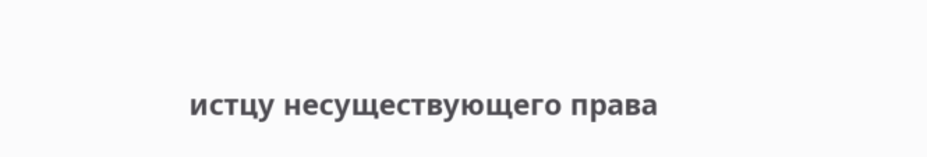истцу несуществующего права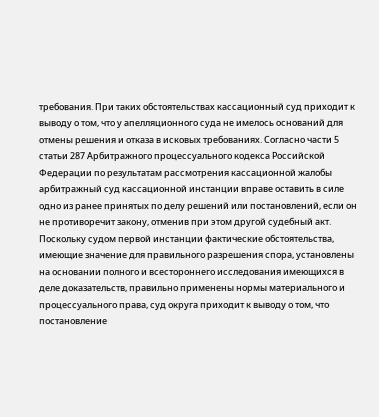требования. При таких обстоятельствах кассационный суд приходит к выводу о том, что у апелляционного суда не имелось оснований для отмены решения и отказа в исковых требованиях. Согласно части 5 статьи 287 Арбитражного процессуального кодекса Российской Федерации по результатам рассмотрения кассационной жалобы арбитражный суд кассационной инстанции вправе оставить в силе одно из ранее принятых по делу решений или постановлений, если он не противоречит закону, отменив при этом другой судебный акт. Поскольку судом первой инстанции фактические обстоятельства, имеющие значение для правильного разрешения спора, установлены на основании полного и всестороннего исследования имеющихся в деле доказательств, правильно применены нормы материального и процессуального права, суд округа приходит к выводу о том, что постановление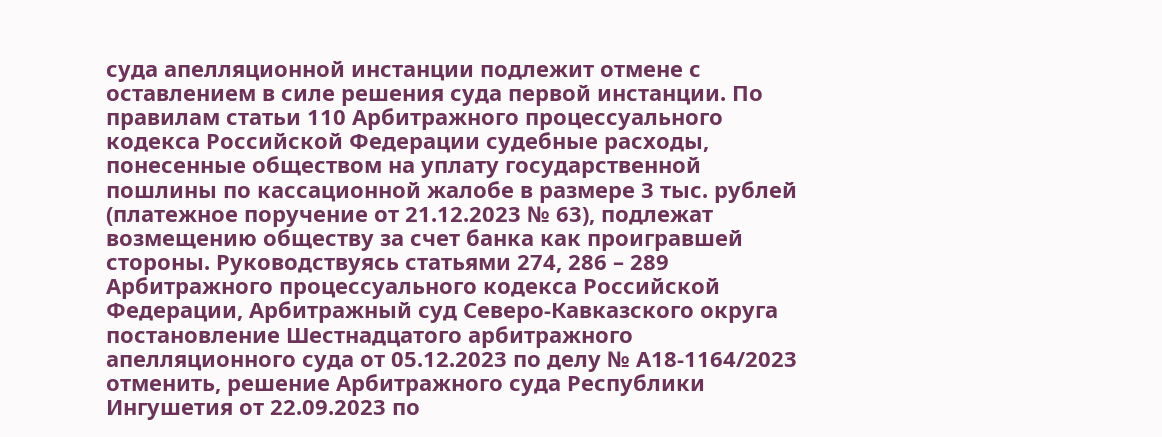суда апелляционной инстанции подлежит отмене с оставлением в силе решения суда первой инстанции. По правилам статьи 110 Арбитражного процессуального кодекса Российской Федерации судебные расходы, понесенные обществом на уплату государственной пошлины по кассационной жалобе в размере 3 тыс. рублей (платежное поручение от 21.12.2023 № 63), подлежат возмещению обществу за счет банка как проигравшей стороны. Руководствуясь статьями 274, 286 – 289 Арбитражного процессуального кодекса Российской Федерации, Арбитражный суд Северо-Кавказского округа постановление Шестнадцатого арбитражного апелляционного суда от 05.12.2023 по делу № А18-1164/2023 отменить, решение Арбитражного суда Республики Ингушетия от 22.09.2023 по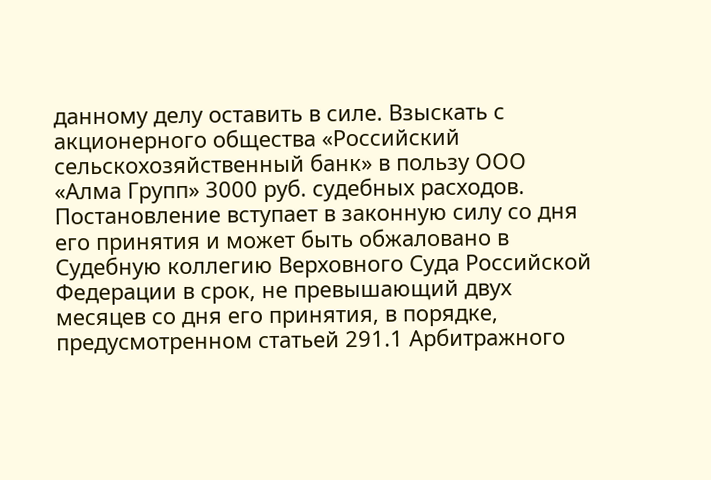данному делу оставить в силе. Взыскать с акционерного общества «Российский сельскохозяйственный банк» в пользу ООО «Алма Групп» 3000 руб. судебных расходов. Постановление вступает в законную силу со дня его принятия и может быть обжаловано в Судебную коллегию Верховного Суда Российской Федерации в срок, не превышающий двух месяцев со дня его принятия, в порядке, предусмотренном статьей 291.1 Арбитражного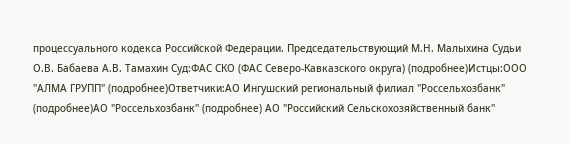процессуального кодекса Российской Федерации. Председательствующий М.Н. Малыхина Судьи О.В. Бабаева А.В. Тамахин Суд:ФАС СКО (ФАС Северо-Кавказского округа) (подробнее)Истцы:ООО "АЛМА ГРУПП" (подробнее)Ответчики:АО Ингушский региональный филиал "Россельхозбанк" (подробнее)АО "Россельхозбанк" (подробнее) АО "Российский Сельскохозяйственный банк"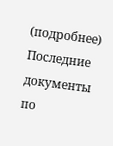(подробнее) Последние документы по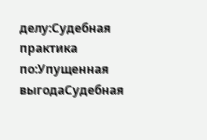делу:Судебная практика по:Упущенная выгодаСудебная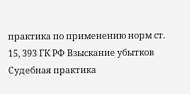практика по применению норм ст. 15, 393 ГК РФ Взыскание убытков Судебная практика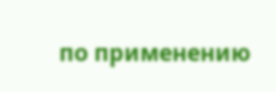по применению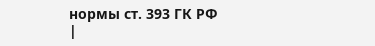нормы ст. 393 ГК РФ
|